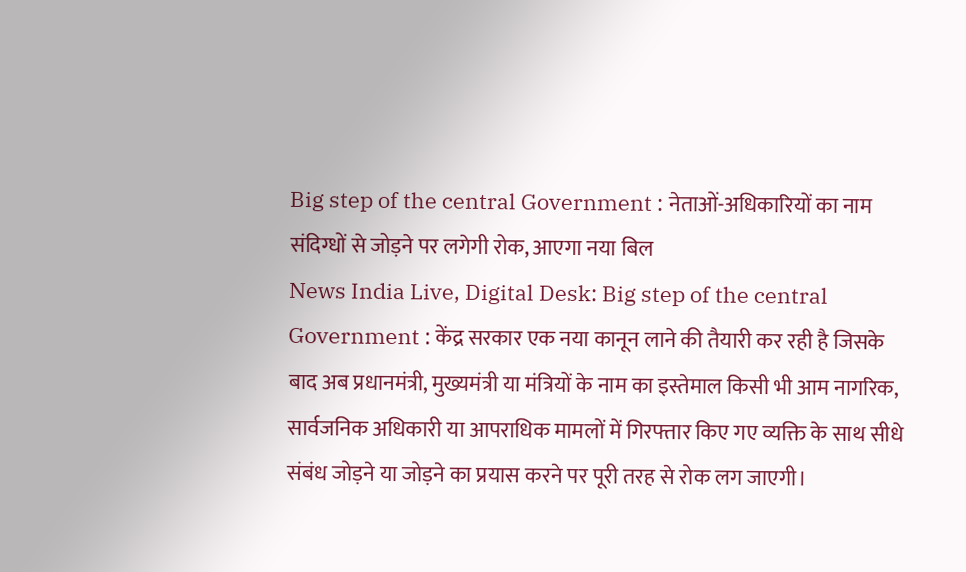Big step of the central Government : नेताओं-अधिकारियों का नाम संदिग्धों से जोड़ने पर लगेगी रोक, आएगा नया बिल
News India Live, Digital Desk: Big step of the central Government : केंद्र सरकार एक नया कानून लाने की तैयारी कर रही है जिसके बाद अब प्रधानमंत्री, मुख्यमंत्री या मंत्रियों के नाम का इस्तेमाल किसी भी आम नागरिक, सार्वजनिक अधिकारी या आपराधिक मामलों में गिरफ्तार किए गए व्यक्ति के साथ सीधे संबंध जोड़ने या जोड़ने का प्रयास करने पर पूरी तरह से रोक लग जाएगी।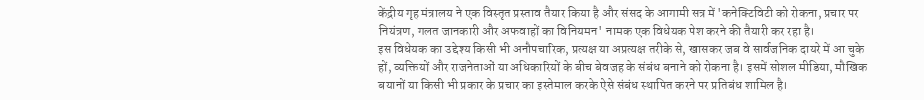केंद्रीय गृह मंत्रालय ने एक विस्तृत प्रस्ताव तैयार किया है और संसद के आगामी सत्र में 'कनेक्टिविटी को रोकना, प्रचार पर नियंत्रण, गलत जानकारी और अफवाहों का विनियमन' नामक एक विधेयक पेश करने की तैयारी कर रहा है।
इस विधेयक का उद्देश्य किसी भी अनौपचारिक, प्रत्यक्ष या अप्रत्यक्ष तरीके से, खासकर जब वे सार्वजनिक दायरे में आ चुके हों, व्यक्तियों और राजनेताओं या अधिकारियों के बीच बेवजह के संबंध बनाने को रोकना है। इसमें सोशल मीडिया, मौखिक बयानों या किसी भी प्रकार के प्रचार का इस्तेमाल करके ऐसे संबंध स्थापित करने पर प्रतिबंध शामिल है।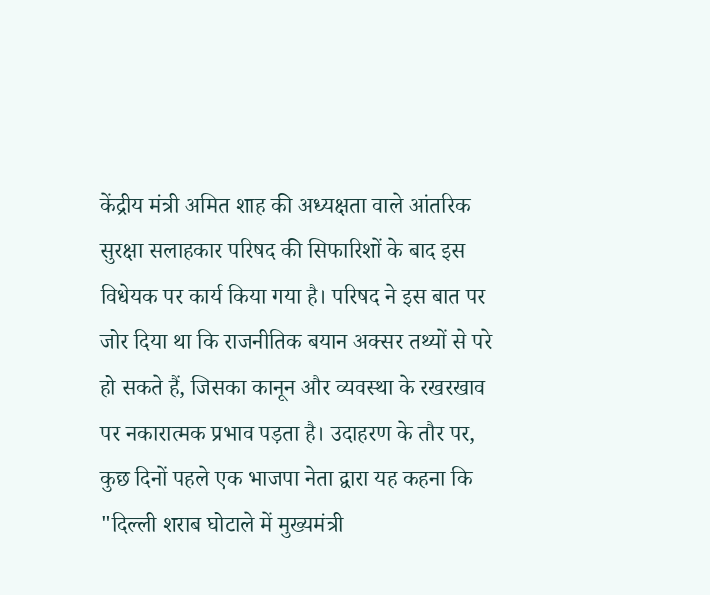केंद्रीय मंत्री अमित शाह की अध्यक्षता वाले आंतरिक सुरक्षा सलाहकार परिषद की सिफारिशों के बाद इस विधेयक पर कार्य किया गया है। परिषद ने इस बात पर जोर दिया था कि राजनीतिक बयान अक्सर तथ्यों से परे हो सकते हैं, जिसका कानून और व्यवस्था के रखरखाव पर नकारात्मक प्रभाव पड़ता है। उदाहरण के तौर पर, कुछ दिनों पहले एक भाजपा नेता द्वारा यह कहना कि "दिल्ली शराब घोटाले में मुख्यमंत्री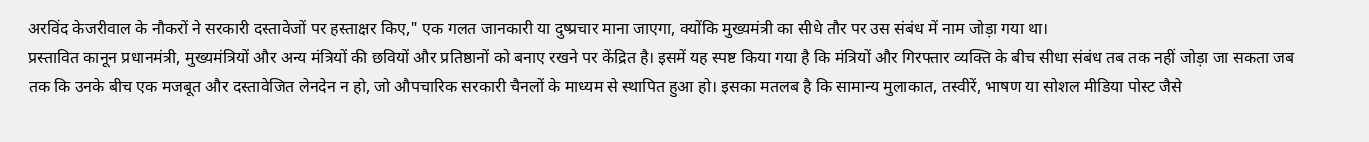अरविंद केजरीवाल के नौकरों ने सरकारी दस्तावेजों पर हस्ताक्षर किए," एक गलत जानकारी या दुष्प्रचार माना जाएगा, क्योंकि मुख्यमंत्री का सीधे तौर पर उस संबंध में नाम जोड़ा गया था।
प्रस्तावित कानून प्रधानमंत्री, मुख्यमंत्रियों और अन्य मंत्रियों की छवियों और प्रतिष्ठानों को बनाए रखने पर केंद्रित है। इसमें यह स्पष्ट किया गया है कि मंत्रियों और गिरफ्तार व्यक्ति के बीच सीधा संबंध तब तक नहीं जोड़ा जा सकता जब तक कि उनके बीच एक मजबूत और दस्तावेजित लेनदेन न हो, जो औपचारिक सरकारी चैनलों के माध्यम से स्थापित हुआ हो। इसका मतलब है कि सामान्य मुलाकात, तस्वीरें, भाषण या सोशल मीडिया पोस्ट जैसे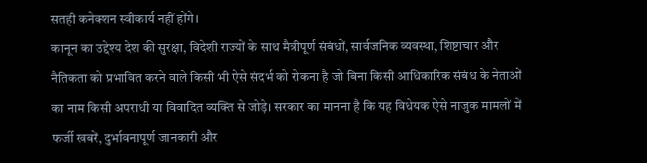सतही कनेक्शन स्वीकार्य नहीं होंगे।
कानून का उद्देश्य देश की सुरक्षा, विदेशी राज्यों के साथ मैत्रीपूर्ण संबंधों, सार्वजनिक व्यवस्था, शिष्टाचार और नैतिकता को प्रभावित करने वाले किसी भी ऐसे संदर्भ को रोकना है जो बिना किसी आधिकारिक संबंध के नेताओं का नाम किसी अपराधी या विवादित व्यक्ति से जोड़े। सरकार का मानना है कि यह विधेयक ऐसे नाजुक मामलों में फर्जी खबरें, दुर्भावनापूर्ण जानकारी और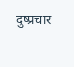दुष्प्रचार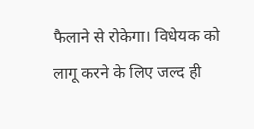फैलाने से रोकेगा। विधेयक को लागू करने के लिए जल्द ही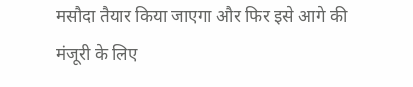मसौदा तैयार किया जाएगा और फिर इसे आगे की मंजूरी के लिए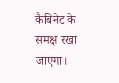कैबिनेट के समक्ष रखा जाएगा।